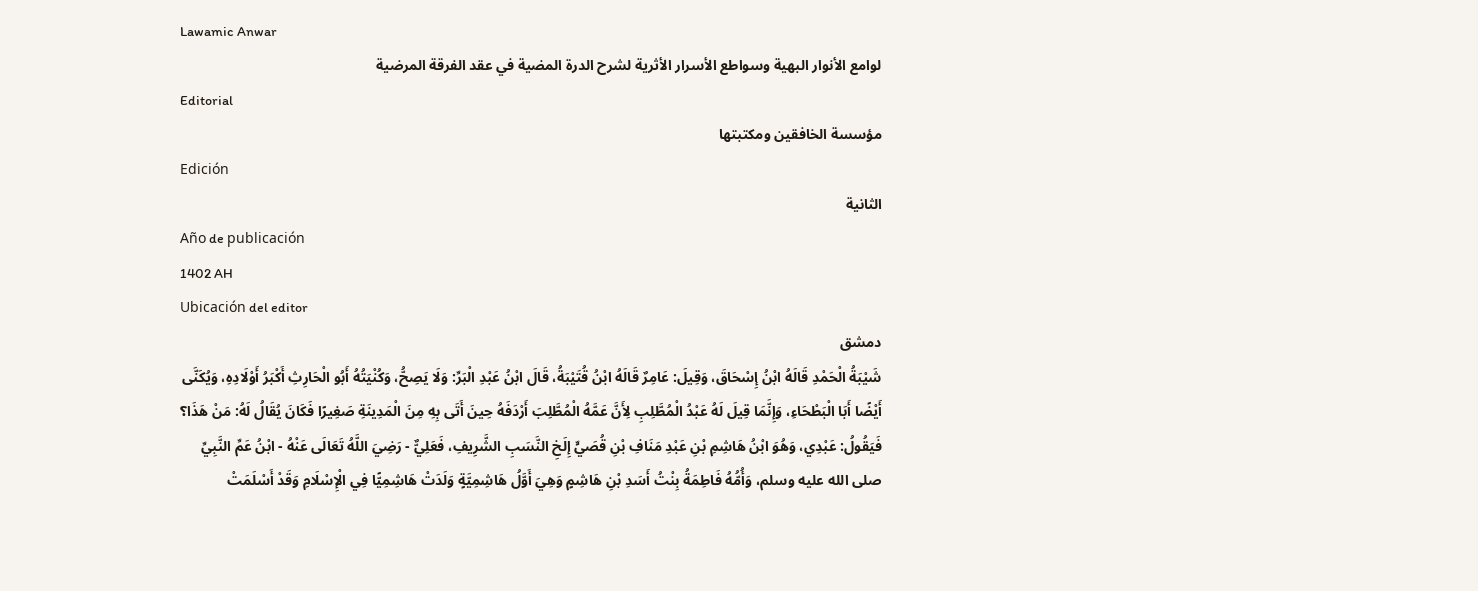Lawamic Anwar
لوامع الأنوار البهية وسواطع الأسرار الأثرية لشرح الدرة المضية في عقد الفرقة المرضية
Editorial
مؤسسة الخافقين ومكتبتها
Edición
الثانية
Año de publicación
1402 AH
Ubicación del editor
دمشق
شَيْبَةُ الْحَمْدِ قَالَهُ ابْنُ إِسْحَاقَ، وَقِيلَ: عَامِرٌ قَالَهُ ابْنُ قُتَيْبَةُ، قَالَ ابْنُ عَبْدِ الْبَرِّ: وَلَا يَصِحُّ، وَكُنْيَتُهُ أَبُو الْحَارِثِ أَكْبَرُ أَوْلَادِهِ، وَيُكَنَّى أَيْضًا أَبَا الْبَطْحَاءِ، وَإِنَّمَا قِيلَ لَهُ عَبْدُ الْمُطَّلِبِ لِأَنَّ عَمَّهُ الْمُطَّلِبَ أَرْدَفَهُ حِينَ أَتَى بِهِ مِنَ الْمَدِينَةِ صَغِيرًا فَكَانَ يُقَالُ لَهُ: مَنْ هَذَا؟ فَيَقُولُ: عَبْدِي، وَهُوَ ابْنُ هَاشِمِ بْنِ عَبْدِ مَنَافِ بْنِ قُصَيٍّ إِلَخِ النَّسَبِ الشَّرِيفِ، فَعَلِيٌّ - رَضِيَ اللَّهُ تَعَالَى عَنْهُ - ابْنُ عَمِّ النَّبِيِّ صلى الله عليه وسلم، وَأُمُّهُ فَاطِمَةُ بِنْتُ أَسَدِ بْنِ هَاشِمٍ وَهِيَ أَوَّلُ هَاشِمِيَّةٍ وَلَدَتْ هَاشِمِيًّا فِي الْإِسْلَامِ وَقَدْ أَسْلَمَتْ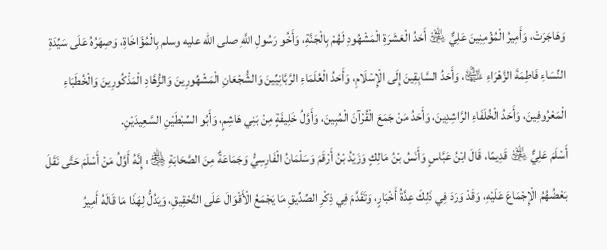وَهَاجَرَتْ، وَأَمِيرُ الْمُؤْمِنِينَ عَلِيٌّ ﵁ أَحَدُ الْعَشَرَةِ الْمَشْهُودِ لَهُمْ بِالْجَنَّةِ، وَأَخُو رَسُولِ اللَّهِ صلى الله عليه وسلم بِالْمُؤَاخَاةِ، وَصِهَرُهُ عَلَى سَيِّدَةِ النِّسَاءِ فَاطِمَةَ الزَّهْرَاءِ ﵍، وَأَحَدُ السَّابِقِينَ إِلَى الْإِسْلَامِ، وَأَحَدُ الْعُلَمَاءِ الرَّبَّانِيِّينَ وَالشُّجْعَانِ الْمَشْهُورِينَ وَالزُّهَّادِ الْمَذْكُورِينَ وَالْخُطَبَاءِ الْمَعْرُوفِينَ، وَأَحَدُ الْخُلَفَاءِ الرَّاشِدِينَ، وَأَحَدُ مَنْ جَمَعَ الْقُرْآنَ الْمُبِينَ، وَأَوَّلُ خَلِيفَةٍ مِنْ بَنِي هَاشِمٍ، وَأَبُو السِّبْطَيْنِ السَّعِيدَيْنِ.
أَسْلَمَ عَلِيٌّ ﵁ قَدِيمًا، قَالَ ابْنُ عَبَّاسٍ وَأَنَسُ بْنُ مَالِكٍ وَزَيْدُ بْنُ أَرْقَمَ وَسَلْمَانُ الْفَارِسِيُّ وَجَمَاعَةٌ مِنَ الصَّحَابَةِ ﵃: إِنَّهُ أَوَّلُ مَنْ أَسْلَمَ حَتَّى نَقَلَ بَعْضُهُمُ الْإِجْمَاعَ عَلَيْهِ، وَقَدْ وَرَدَ فِي ذَلِكَ عِدَّةُ أَخْبَارٍ، وَتَقَدَّمَ فِي ذِكْرِ الصِّدِّيقِ مَا يَجْمَعُ الْأَقْوَالَ عَلَى التَّحْقِيقِ، وَيَدُلُّ لِهَذَا مَا قَالَهُ أَمِيرُ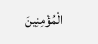الْمُؤْمِنِينَ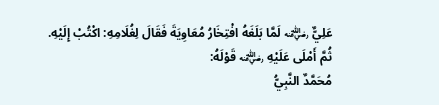عَلِيٌّ ﵁ لَمَّا بَلَغَهُ افْتِخَارُ مُعَاوِيَةَ فَقَالَ لِغُلَامِهِ: اكْتُبْ إِلَيْهِ. ثُمَّ أَمْلَى عَلَيْهِ ﵁ قَوْلَهُ:
مُحَمَّدٌ النَّبِيُّ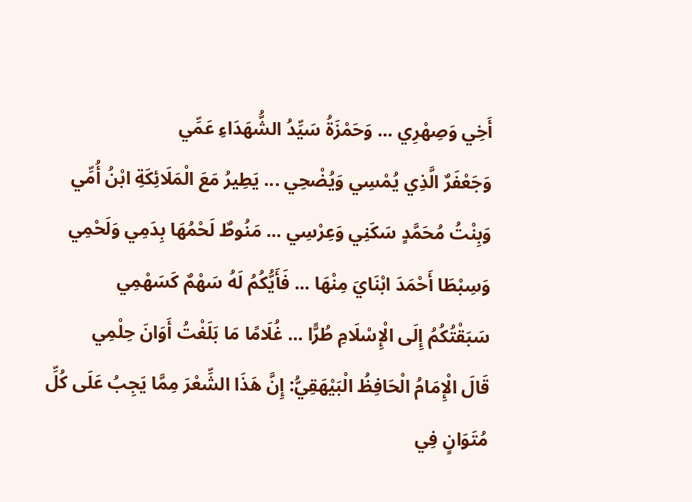أَخِي وَصِهْرِي ... وَحَمْزَةُ سَيِّدُ الشُّهَدَاءِ عَمِّي
وَجَعْفَرٌ الَّذِي يُمْسِي وَيُضْحِي ... يَطِيرُ مَعَ الْمَلَائِكَةِ ابْنُ أُمِّي
وَبِنْتُ مُحَمَّدٍ سَكَنِي وَعِرْسِي ... مَنُوطٌ لَحْمُهَا بِدَمِي وَلَحْمِي
وَسِبْطَا أَحْمَدَ ابْنَايَ مِنْهَا ... فَأَيُّكُمُ لَهُ سَهْمٌ كَسَهْمِي
سَبَقْتُكُمُ إِلَى الْإِسْلَامِ طُرًّا ... غُلَامًا مَا بَلَغْتُ أَوَانَ حِلْمِي
قَالَ الْإِمَامُ الْحَافِظُ الْبَيْهَقِيُّ: إِنَّ هَذَا الشِّعْرَ مِمَّا يَجِبُ عَلَى كُلِّ مُتَوَانٍ فِي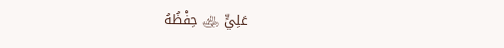عَلِيٍّ ﵁ حِفْظُهُ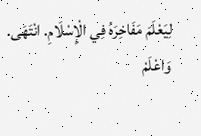لِيَعْلَمَ مَفَاخِرَهُ فِي الْإِسْلَامِ. انْتَهَى.
وَاعْلَمْ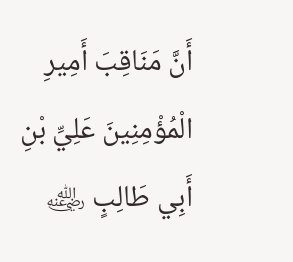أَنَّ مَنَاقِبَ أَمِيرِ الْمُؤْمِنِينَ عَلِيِّ بْنِ أَبِي طَالِبٍ ﵁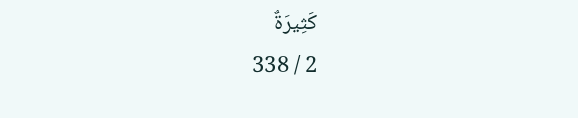كَثِيرَةٌ
2 / 338